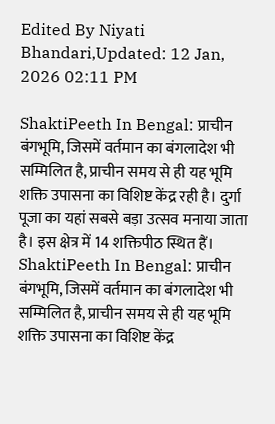Edited By Niyati Bhandari,Updated: 12 Jan, 2026 02:11 PM

ShaktiPeeth In Bengal: प्राचीन बंगभूमि, जिसमें वर्तमान का बंगलादेश भी सम्मिलित है, प्राचीन समय से ही यह भूमि शक्ति उपासना का विशिष्ट केंद्र रही है। दुर्गा पूजा का यहां सबसे बड़ा उत्सव मनाया जाता है। इस क्षेत्र में 14 शक्तिपीठ स्थित हैं।
ShaktiPeeth In Bengal: प्राचीन बंगभूमि, जिसमें वर्तमान का बंगलादेश भी सम्मिलित है, प्राचीन समय से ही यह भूमि शक्ति उपासना का विशिष्ट केंद्र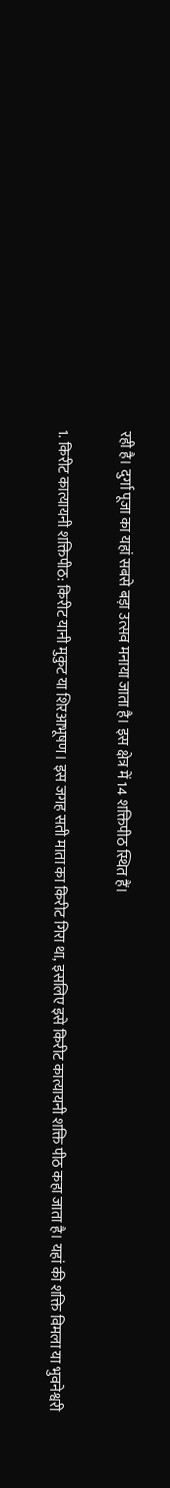रही है। दुर्गा पूजा का यहां सबसे बड़ा उत्सव मनाया जाता है। इस क्षेत्र में 14 शक्तिपीठ स्थित हैं।

1. किरीट कात्यायनी शक्तिपीठ: किरीट यानी मुकुट या शिरआभूषण। इस जगह सती माता का किरीट गिरा था, इसलिए इसे किरीट कात्यायनी शक्ति पीठ कहा जाता है। यहां की शक्ति विमला या भुवनेश्वरी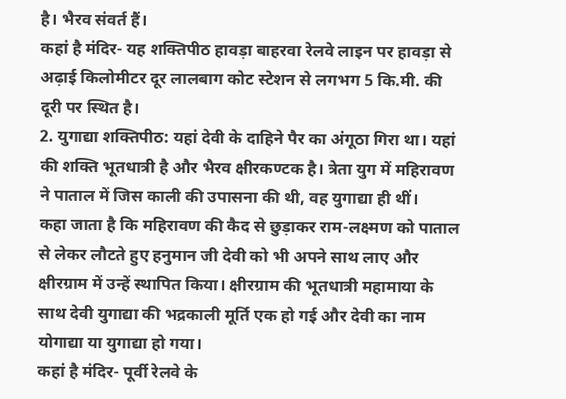है। भैरव संवर्त हैं।
कहां है मंदिर- यह शक्तिपीठ हावड़ा बाहरवा रेलवे लाइन पर हावड़ा से अढ़ाई किलोमीटर दूर लालबाग कोट स्टेशन से लगभग 5 कि.मी. की दूरी पर स्थित है।
2. युगाद्या शक्तिपीठ: यहां देवी के दाहिने पैर का अंगूठा गिरा था। यहां की शक्ति भूतधात्री है और भैरव क्षीरकण्टक है। त्रेता युग में महिरावण ने पाताल में जिस काली की उपासना की थी, वह युगाद्या ही थीं।
कहा जाता है कि महिरावण की कैद से छुड़ाकर राम-लक्ष्मण को पाताल से लेकर लौटते हुए हनुमान जी देवी को भी अपने साथ लाए और क्षीरग्राम में उन्हें स्थापित किया। क्षीरग्राम की भूतधात्री महामाया के साथ देवी युगाद्या की भद्रकाली मूर्ति एक हो गई और देवी का नाम योगाद्या या युगाद्या हो गया।
कहां है मंदिर- पूर्वी रेलवे के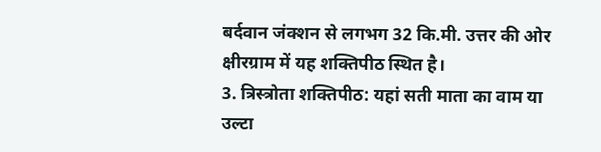बर्दवान जंक्शन से लगभग 32 कि.मी. उत्तर की ओर क्षीरग्राम में यह शक्तिपीठ स्थित है।
3. त्रिस्त्रोता शक्तिपीठ: यहां सती माता का वाम या उल्टा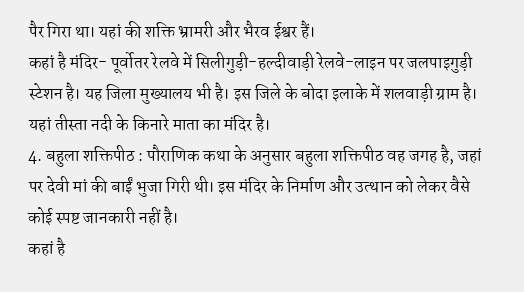पैर गिरा था। यहां की शक्ति भ्रामरी और भैरव ईश्वर हैं।
कहां है मंदिर- पूर्वोतर रेलवे में सिलीगुड़ी-हल्दीवाड़ी रेलवे-लाइन पर जलपाइगुड़ी स्टेशन है। यह जिला मुख्यालय भी है। इस जिले के बोदा इलाके में शलवाड़ी ग्राम है। यहां तीस्ता नदी के किनारे माता का मंदिर है।
4. बहुला शक्तिपीठ : पौराणिक कथा के अनुसार बहुला शक्तिपीठ वह जगह है, जहां पर देवी मां की बाईं भुजा गिरी थी। इस मंदिर के निर्माण और उत्थान को लेकर वैसे कोई स्पष्ट जानकारी नहीं है।
कहां है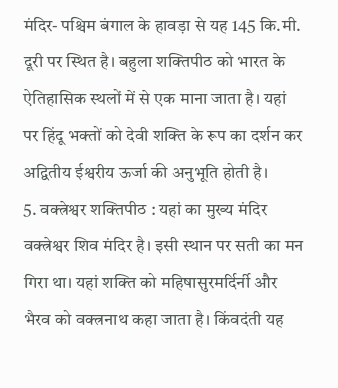मंदिर- पश्चिम बंगाल के हावड़ा से यह 145 कि.मी. दूरी पर स्थित है। बहुला शक्तिपीठ को भारत के ऐतिहासिक स्थलों में से एक माना जाता है। यहां पर हिंदू भक्तों को देवी शक्ति के रूप का दर्शन कर अद्वितीय ईश्वरीय ऊर्जा की अनुभूति होती है।
5. वक्त्रेश्वर शक्तिपीठ : यहां का मुख्य मंदिर वक्त्रेश्वर शिव मंदिर है। इसी स्थान पर सती का मन गिरा था। यहां शक्ति को महिषासुरमर्दिर्नी और भैरव को वक्त्रनाथ कहा जाता है। किंवदंती यह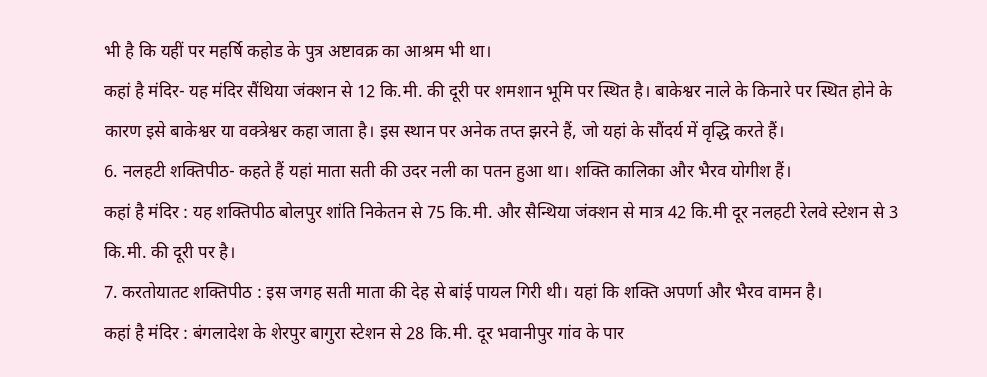भी है कि यहीं पर महर्षि कहोड के पुत्र अष्टावक्र का आश्रम भी था।
कहां है मंदिर- यह मंदिर सैंथिया जंक्शन से 12 कि.मी. की दूरी पर शमशान भूमि पर स्थित है। बाकेश्वर नाले के किनारे पर स्थित होने के कारण इसे बाकेश्वर या वक्त्रेश्वर कहा जाता है। इस स्थान पर अनेक तप्त झरने हैं, जो यहां के सौंदर्य में वृद्धि करते हैं।
6. नलहटी शक्तिपीठ- कहते हैं यहां माता सती की उदर नली का पतन हुआ था। शक्ति कालिका और भैरव योगीश हैं।
कहां है मंदिर : यह शक्तिपीठ बोलपुर शांति निकेतन से 75 कि.मी. और सैन्थिया जंक्शन से मात्र 42 कि.मी दूर नलहटी रेलवे स्टेशन से 3 कि.मी. की दूरी पर है।
7. करतोयातट शक्तिपीठ : इस जगह सती माता की देह से बांई पायल गिरी थी। यहां कि शक्ति अपर्णा और भैरव वामन है।
कहां है मंदिर : बंगलादेश के शेरपुर बागुरा स्टेशन से 28 कि.मी. दूर भवानीपुर गांव के पार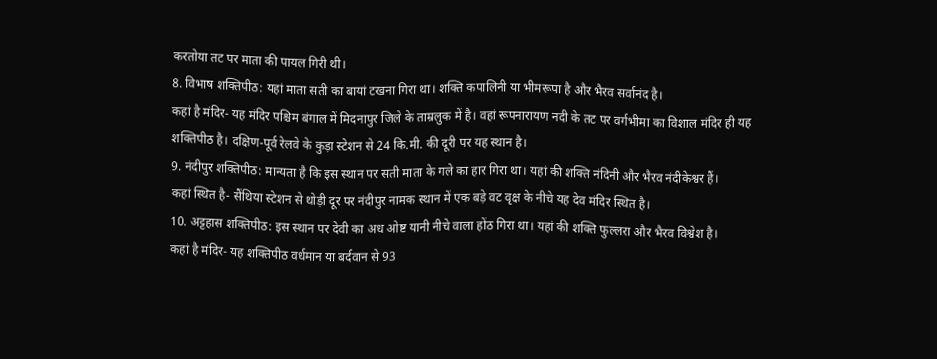करतोया तट पर माता की पायल गिरी थी।
8. विभाष शक्तिपीठ: यहां माता सती का बायां टखना गिरा था। शक्ति कपालिनी या भीमरूपा है और भैरव सर्वानंद है।
कहां है मंदिर- यह मंदिर पश्चिम बंगाल में मिदनापुर जिले के ताम्रलुक में है। वहां रूपनारायण नदी के तट पर वर्गभीमा का विशाल मंदिर ही यह शक्तिपीठ है। दक्षिण-पूर्व रेलवे के कुड़ा स्टेशन से 24 कि.मी. की दूरी पर यह स्थान है।
9. नंदीपुर शक्तिपीठ: मान्यता है कि इस स्थान पर सती माता के गले का हार गिरा था। यहां की शक्ति नंदिनी और भैरव नंदीकेश्वर हैं।
कहां स्थित है- सैंथिया स्टेशन से थोड़ी दूर पर नंदीपुर नामक स्थान में एक बड़े वट वृक्ष के नीचे यह देव मंदिर स्थित है।
10. अट्टहास शक्तिपीठ: इस स्थान पर देवी का अध ओष्ट यानी नीचे वाला होंठ गिरा था। यहां की शक्ति फुल्लरा और भैरव विश्वेश है।
कहां है मंदिर- यह शक्तिपीठ वर्धमान या बर्दवान से 93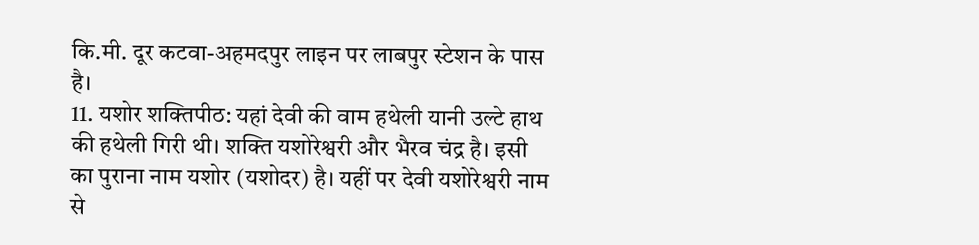कि.मी. दूर कटवा-अहमदपुर लाइन पर लाबपुर स्टेशन के पास है।
11. यशोर शक्तिपीठ: यहां देवी की वाम हथेली यानी उल्टे हाथ की हथेली गिरी थी। शक्ति यशोरेश्वरी और भैरव चंद्र है। इसी का पुराना नाम यशोर (यशोदर) है। यहीं पर देवी यशोरेश्वरी नाम से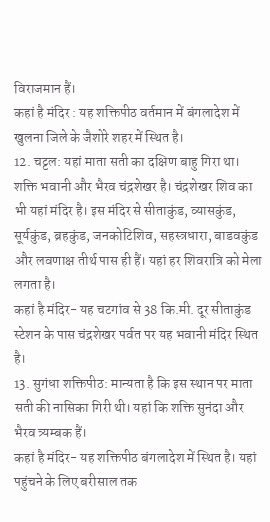विराजमान हैं।
कहां है मंदिर : यह शक्तिपीठ वर्तमान में बंगलादेश में खुलना जिले के जैशोरे शहर में स्थित है।
12. चट्टल: यहां माता सती का दक्षिण बाहु गिरा था। शक्ति भवानी और भैरव चंद्रशेखर है। चंद्रशेखर शिव का भी यहां मंदिर है। इस मंदिर से सीताकुंड, व्यासकुंड, सूर्यकुंड, ब्रहकुंड, जनकोटिशिव, सहस्त्रधारा, बाडवकुंड और लवणाक्ष तीर्थ पास ही हैं। यहां हर शिवरात्रि को मेला लगता है।
कहां है मंदिर- यह चटगांव से 38 कि.मी. दूर सीताकुंड स्टेशन के पास चंद्रशेखर पर्वत पर यह भवानी मंदिर स्थित है।
13. सुगंधा शक्तिपीठ: मान्यता है कि इस स्थान पर माता सती की नासिका गिरी थी। यहां कि शक्ति सुनंदा और भैरव त्र्यम्बक हैं।
कहां है मंदिर- यह शक्तिपीठ बंगलादेश में स्थित है। यहां पहुंचने के लिए बरीसाल तक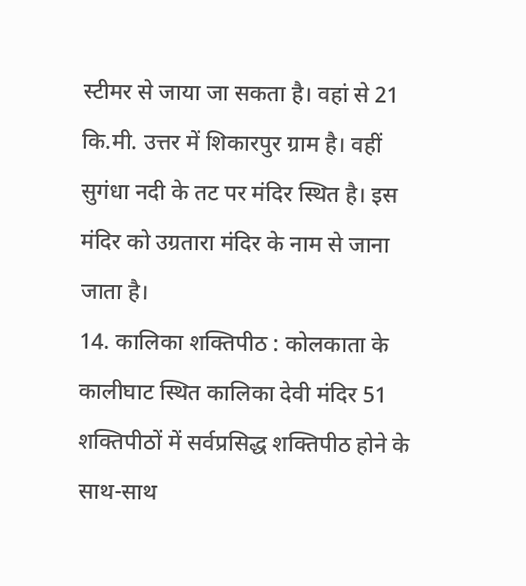स्टीमर से जाया जा सकता है। वहां से 21 कि.मी. उत्तर में शिकारपुर ग्राम है। वहीं सुगंधा नदी के तट पर मंदिर स्थित है। इस मंदिर को उग्रतारा मंदिर के नाम से जाना जाता है।
14. कालिका शक्तिपीठ : कोलकाता के कालीघाट स्थित कालिका देवी मंदिर 51 शक्तिपीठों में सर्वप्रसिद्ध शक्तिपीठ होने के साथ-साथ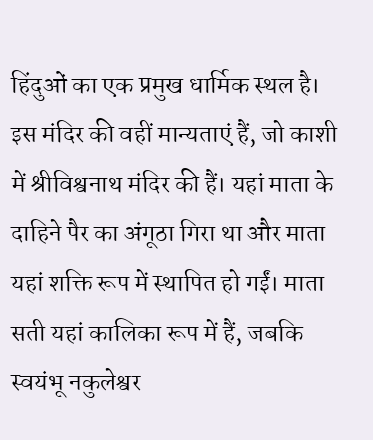हिंदुओं का एक प्रमुख धार्मिक स्थल है। इस मंदिर की वहीं मान्यताएं हैं, जो काशी में श्रीविश्वनाथ मंदिर की हैं। यहां माता के दाहिने पैर का अंगूठा गिरा था और माता यहां शक्ति रूप में स्थापित हो गईं। माता सती यहां कालिका रूप में हैं, जबकि स्वयंभू नकुलेश्वर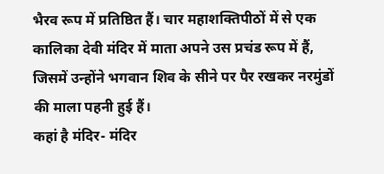भैरव रूप में प्रतिष्ठित हैं। चार महाशक्तिपीठों में से एक कालिका देवी मंदिर में माता अपने उस प्रचंड रूप में हैं, जिसमें उन्होंने भगवान शिव के सीने पर पैर रखकर नरमुंडों की माला पहनी हुई हैं।
कहां है मंदिर- मंदिर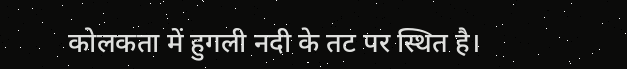कोलकता में हुगली नदी के तट पर स्थित है।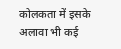कोलकता में इसके अलावा भी कई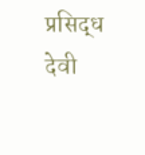प्रसिद्ध देवी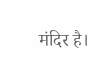मंदिर है।